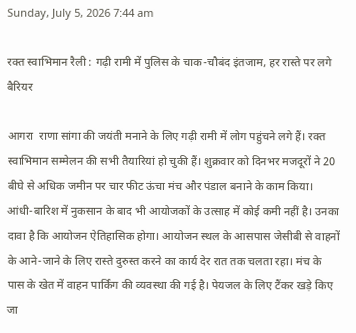Sunday, July 5, 2026 7:44 am

रक्त स्वाभिमान रैली : गढ़ी रामी में पुलिस के चाक-चौबंद इंतजाम, हर रास्ते पर लगे बैरियर

आगरा  राणा सांगा की जयंती मनाने के लिए गढ़ी रामी में लोग पहुंचने लगे हैं। रक्त स्वाभिमान सम्मेलन की सभी तैयारियां हो चुकी हैं। शुक्रवार को दिनभर मजदूरों ने 20 बीघे से अधिक जमीन पर चार फीट ऊंचा मंच और पंडाल बनाने के काम किया। आंधी-बारिश में नुकसान के बाद भी आयोजकों के उत्साह में कोई कमी नहीं है। उनका दावा है कि आयोजन ऐतिहासिक होगा। आयोजन स्थल के आसपास जेसीबी से वाहनों के आने-जाने के लिए रास्ते दुरुस्त करने का कार्य देर रात तक चलता रहा। मंच के पास के खेत में वाहन पार्किंग की व्यवस्था की गई है। पेयजल के लिए टैंकर खड़े किए जा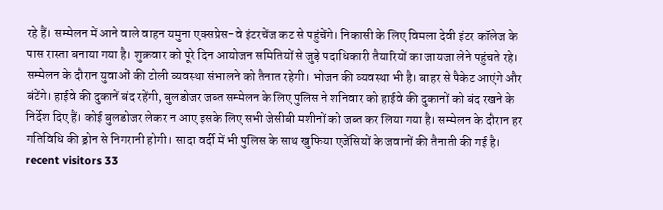रहे हैं। सम्मेलन में आने वाले वाहन यमुना एक्सप्रेस-वे इंटरचेंज कट से पहुंचेंगे। निकासी के लिए विमला देवी इंटर कॉलेज के पास रास्ता बनाया गया है। शुक्रवार को पूरे दिन आयोजन समितियों से जुड़े पदाधिकारी तैयारियों का जायजा लेने पहुंचते रहे। सम्मेलन के दौरान युवाओं की टोली व्यवस्था संभालने को तैनात रहेगी। भोजन की व्यवस्था भी है। बाहर से पैकेट आएंगे और बंटेंगे। हाईवे की दुकानें बंद रहेंगी, बुलडोजर जब्त सम्मेलन के लिए पुलिस ने शनिवार को हाईवे की दुकानों को बंद रखने के निर्देश दिए हैं। कोई बुलडोजर लेकर न आए इसके लिए सभी जेसीबी मशीनों को जब्त कर लिया गया है। सम्मेलन के दौरान हर गतिविधि की ड्रोन से निगरानी होगी। सादा वर्दी में भी पुलिस के साथ खुफिया एजेंसियों के जवानों की तैनाती की गई है। recent visitors 33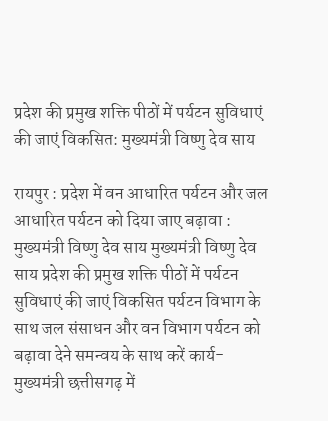प्रदेश की प्रमुख शक्ति पीठों में पर्यटन सुविधाएं की जाएं विकसित: मुख्यमंत्री विष्णु देव साय

रायपुर : प्रदेश में वन आधारित पर्यटन और जल आधारित पर्यटन को दिया जाए बढ़ावा : मुख्यमंत्री विष्णु देव साय मुख्यमंत्री विष्णु देव साय प्रदेश की प्रमुख शक्ति पीठों में पर्यटन सुविधाएं की जाएं विकसित पर्यटन विभाग के साथ जल संसाधन और वन विभाग पर्यटन को बढ़ावा देने समन्वय के साथ करें कार्य- मुख्यमंत्री छत्तीसगढ़ में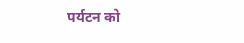पर्यटन को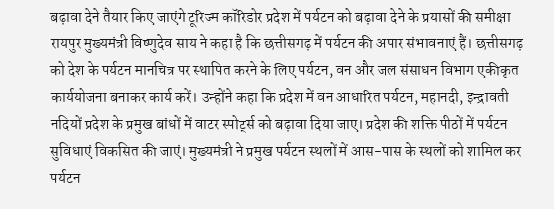बढ़ावा देने तैयार किए जाएंगे टूरिज्म कॉरिडोर प्रदेश में पर्यटन को बढ़ावा देने के प्रयासों की समीक्षा रायपुर मुख्यमंत्री विष्णुदेव साय ने कहा है कि छत्तीसगढ़ में पर्यटन की अपार संभावनाएं हैं। छत्तीसगढ़ को देश के पर्यटन मानचित्र पर स्थापित करने के लिए पर्यटन, वन और जल संसाधन विभाग एकीकृत कार्ययोजना बनाकर कार्य करें। उन्होंने कहा कि प्रदेश में वन आधारित पर्यटन, महानदी, इन्द्रावती नदियों प्रदेश के प्रमुख बांधों में वाटर स्पोर्ट्स को बढ़ावा दिया जाए। प्रदेश की शक्ति पीठों में पर्यटन सुविधाएं विकसित की जाएं। मुख्यमंत्री ने प्रमुख पर्यटन स्थलों में आस-पास के स्थलों को शामिल कर पर्यटन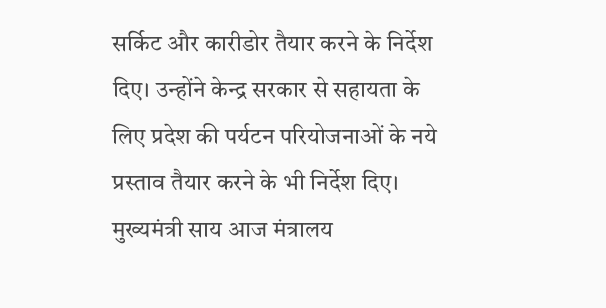सर्किट और कारीडोर तैयार करने के निर्देश दिए। उन्होंने केन्द्र सरकार से सहायता के लिए प्रदेश की पर्यटन परियोजनाओं के नये प्रस्ताव तैयार करने के भी निर्देश दिए।     मुख्यमंत्री साय आज मंत्रालय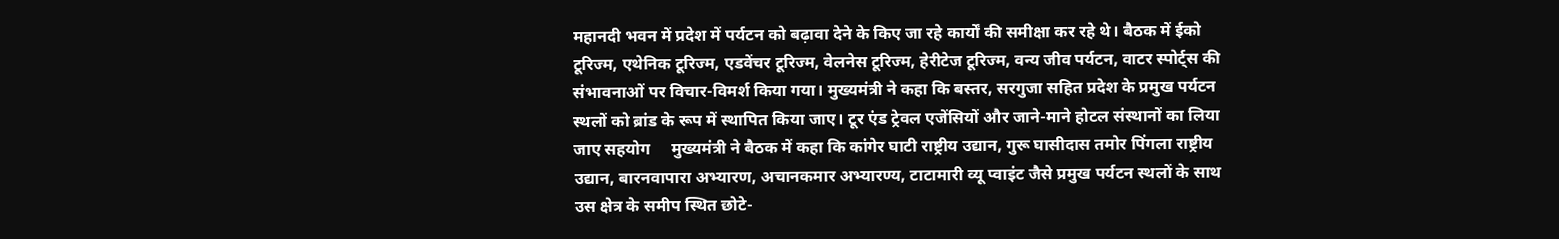महानदी भवन में प्रदेश में पर्यटन को बढ़ावा देने के किए जा रहे कार्यों की समीक्षा कर रहे थे। बैठक में ईको टूरिज्म, एथेनिक टूरिज्म, एडवेंचर टूरिज्म, वेलनेस टूरिज्म, हेरीटेज टूरिज्म, वन्य जीव पर्यटन, वाटर स्पोर्ट्स की संभावनाओं पर विचार-विमर्श किया गया। मुख्यमंत्री ने कहा कि बस्तर, सरगुजा सहित प्रदेश के प्रमुख पर्यटन स्थलों को ब्रांड के रूप में स्थापित किया जाए। टूर एंड ट्रेवल एजेंसियों और जाने-माने होटल संस्थानों का लिया जाए सहयोग     मुख्यमंत्री ने बैठक में कहा कि कांगेर घाटी राष्ट्रीय उद्यान, गुरू घासीदास तमोर पिंगला राष्ट्रीय उद्यान, बारनवापारा अभ्यारण, अचानकमार अभ्यारण्य, टाटामारी व्यू प्वाइंट जैसे प्रमुख पर्यटन स्थलों के साथ उस क्षेत्र के समीप स्थित छोटे-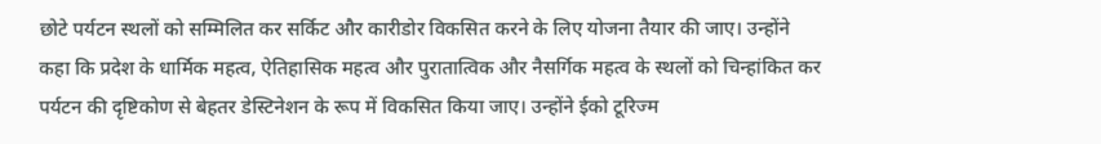छोटे पर्यटन स्थलों को सम्मिलित कर सर्किट और कारीडोर विकसित करने के लिए योजना तैयार की जाए। उन्होंने कहा कि प्रदेश के धार्मिक महत्व, ऐतिहासिक महत्व और पुरातात्विक और नैसर्गिक महत्व के स्थलों को चिन्हांकित कर पर्यटन की दृष्टिकोण से बेहतर डेस्टिनेशन के रूप में विकसित किया जाए। उन्होंने ईको टूरिज्म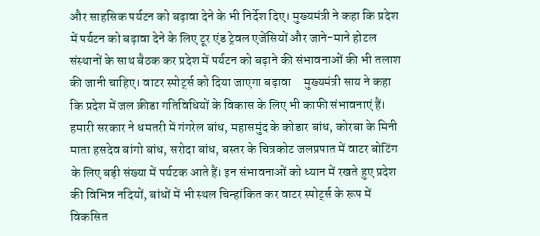और साहसिक पर्यटन को बढ़ावा देने के भी निर्देश दिए। मुख्यमंत्री ने कहा कि प्रदेश में पर्यटन को बढ़ावा देने के लिए टूर एंड ट्रेवल एजेंसियों और जाने-माने होटल संस्थानों के साथ बैठक कर प्रदेश में पर्यटन को बढ़ाने की संभावनाओं की भी तलाश की जानी चाहिए। वाटर स्पोर्ट्स को दिया जाएगा बढ़ावा     मुख्यमंत्री साय ने कहा कि प्रदेश में जल क्रीडा गतिविधियों के विकास के लिए भी काफी संभावनाएं हैं। हमारी सरकार ने धमतरी में गंगरेल बांध, महासमुंद के कोडार बांध, कोरबा के मिनी माता हसदेव बांगो बांध, सरोदा बांध, बस्तर के चित्रकोट जलप्रपात में वाटर बोटिंग के लिए बड़ी संख्या में पर्यटक आते हैं। इन संभावनाओं को ध्यान में रखते हुए प्रदेश की विभिन्न नदियों, बांधों में भी स्थल चिन्हांकित कर वाटर स्पोर्ट्स के रूप में विकसित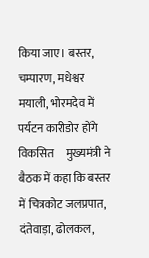किया जाए। बस्तर, चम्पारण, मधेश्वर मयाली, भोरमदेव में पर्यटन कारीडोर होंगे विकसित     मुख्यमंत्री ने बैठक में कहा कि बस्तर में चित्रकोट जलप्रपात, दंतेवाड़ा, ढोलकल,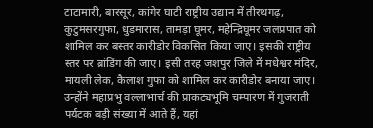टाटामारी, बारसूर, कांगेर घाटी राष्ट्रीय उद्यान में तीरथगढ़, कुटुमसरगुफा, धुडमारास, तामड़ा घूमर, महेन्द्रिघूमर जलप्रपात को शामिल कर बस्तर कारीडोर विकसित किया जाए। इसकी राष्ट्रीय स्तर पर ब्रांडिंग की जाए। इसी तरह जशपुर जिले में मधेश्वर मंदिर, मायली लेक, कैलाश गुफा को शामिल कर कारीडोर बनाया जाए। उन्होंने महाप्रभु वल्लाभार्च की प्राकट्यभूमि चम्पारण में गुजराती पर्यटक बड़ी संख्या में आते हैं, यहां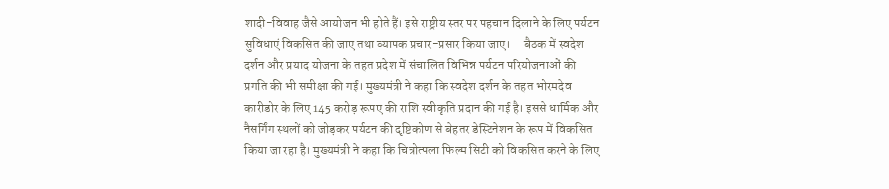शादी-विवाह जैसे आयोजन भी होते हैं। इसे राष्ट्रीय स्तर पर पहचान दिलाने के लिए पर्यटन सुविधाएं विकसित की जाए तथा व्यापक प्रचार-प्रसार किया जाए।     बैठक में स्वदेश दर्शन और प्रयाद योजना के तहत प्रदेश में संचालित विभिन्न पर्यटन परियोजनाओं की प्रगति की भी समीक्षा की गई। मुख्यमंत्री ने कहा कि स्वदेश दर्शन के तहत भोरमदेव कारीडोर के लिए 145 करोड़ रूपए की राशि स्वीकृति प्रदान की गई है। इससे धार्मिक और नैसर्गिंग स्थलों को जोड़कर पर्यटन की दृष्टिकोण से बेहतर डेस्टिनेशन के रूप में विकसित किया जा रहा है। मुख्यमंत्री ने कहा कि चित्रोत्पला फिल्म सिटी को विकसित करने के लिए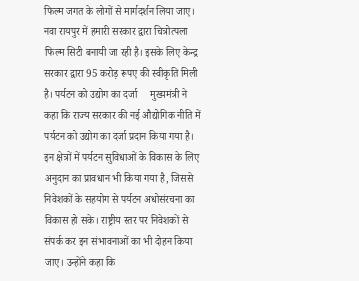फिल्म जगत के लोगों से मार्गदर्शन लिया जाए। नवा रायपुर में हमारी सरकार द्वारा चित्रोत्पला फिल्म सिटी बनायी जा रही है। इसके लिए केन्द्र सरकार द्वारा 95 करोड़ रूपए की स्वीकृति मिली है। पर्यटन को उद्योग का दर्जा     मुख्यमंत्री ने कहा कि राज्य सरकार की नई औद्योगिक नीति में पर्यटन को उद्योग का दर्जा प्रदान किया गया है। इन क्षेत्रों में पर्यटन सुविधाओं के विकास के लिए अनुदान का प्रावधान भी किया गया है, जिससे निवेशकों के सहयोग से पर्यटन अधोसंरचना का विकास हो सके। राष्ट्रीय स्तर पर निवेशकों से संपर्क कर इन संभावनाओं का भी दोहन किया जाए। उन्होंने कहा कि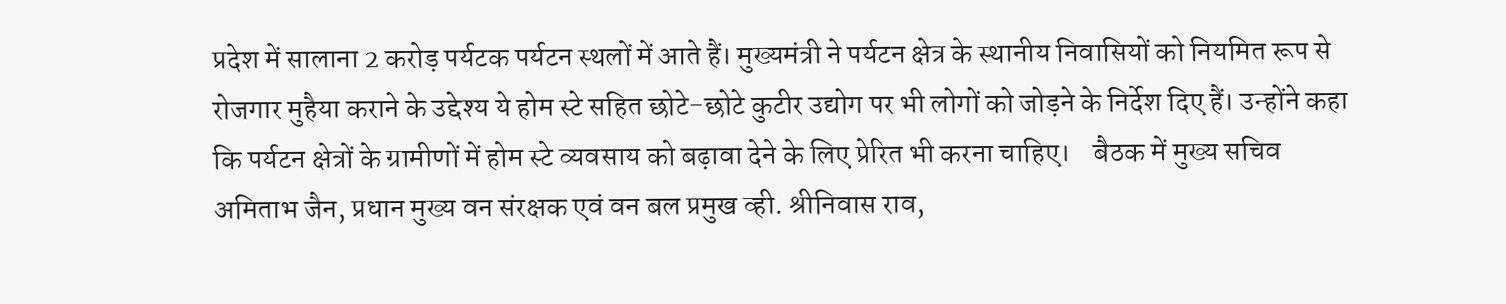प्रदेश में सालाना 2 करोड़ पर्यटक पर्यटन स्थलों में आते हैं। मुख्यमंत्री ने पर्यटन क्षेत्र के स्थानीय निवासियों को नियमित रूप से रोजगार मुहैया कराने के उद्देश्य ये होम स्टे सहित छोटे-छोटे कुटीर उद्योग पर भी लोगों को जोड़ने के निर्देश दिए हैं। उन्होंने कहा कि पर्यटन क्षेत्रों के ग्रामीणों में होम स्टे व्यवसाय को बढ़ावा देने के लिए प्रेरित भी करना चाहिए।    बैठक में मुख्य सचिव अमिताभ जैन, प्रधान मुख्य वन संरक्षक एवं वन बल प्रमुख व्ही. श्रीनिवास राव,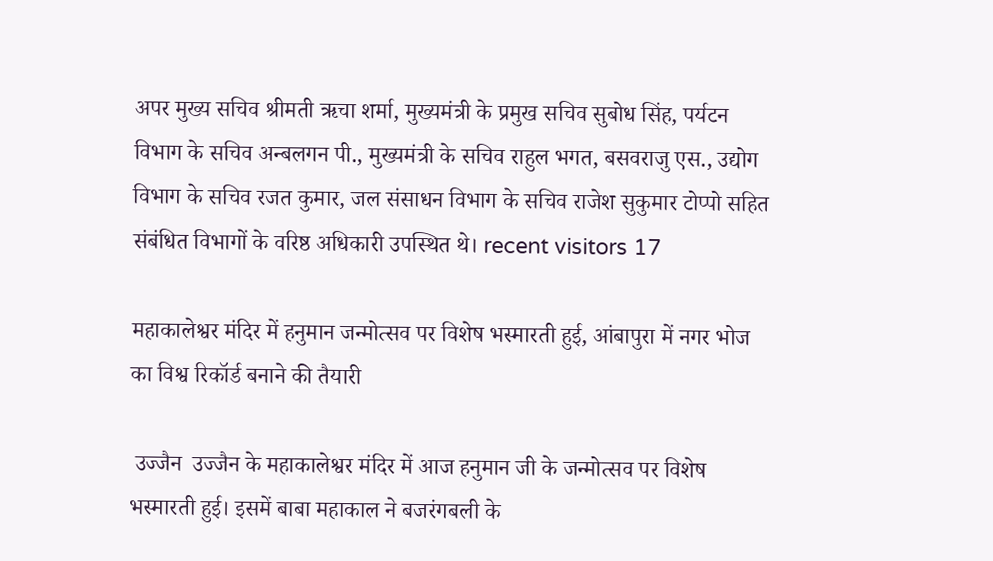अपर मुख्य सचिव श्रीमती ऋचा शर्मा, मुख्यमंत्री के प्रमुख सचिव सुबोध सिंह, पर्यटन विभाग के सचिव अन्बलगन पी., मुख्यमंत्री के सचिव राहुल भगत, बसवराजु एस., उद्योग विभाग के सचिव रजत कुमार, जल संसाधन विभाग के सचिव राजेश सुकुमार टोप्पो सहित संबंधित विभागों के वरिष्ठ अधिकारी उपस्थित थे। recent visitors 17

महाकालेश्वर मंदिर में हनुमान जन्मोत्सव पर विशेष भस्मारती हुई, आंबापुरा में नगर भोज का विश्व रिकॉर्ड बनाने की तैयारी

 उज्जैन  उज्जैन के महाकालेश्वर मंदिर में आज हनुमान जी के जन्मोत्सव पर विशेष भस्मारती हुई। इसमें बाबा महाकाल ने बजरंगबली के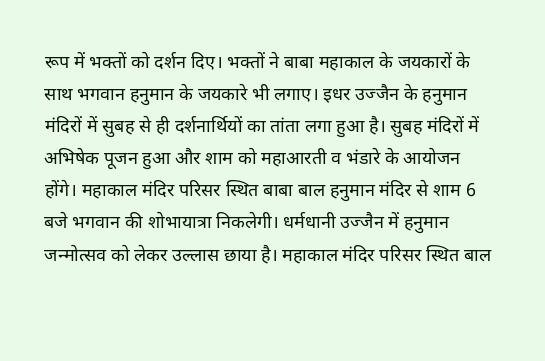रूप में भक्तों को दर्शन दिए। भक्तों ने बाबा महाकाल के जयकारों के साथ भगवान हनुमान के जयकारे भी लगाए। इधर उज्जैन के हनुमान मंदिरों में सुबह से ही दर्शनार्थियों का तांता लगा हुआ है। सुबह मंदिरों में अभिषेक पूजन हुआ और शाम को महाआरती व भंडारे के आयोजन होंगे। महाकाल मंदिर परिसर स्थित बाबा बाल हनुमान मंदिर से शाम 6 बजे भगवान की शोभायात्रा निकलेगी। धर्मधानी उज्जैन में हनुमान जन्मोत्सव को लेकर उल्लास छाया है। महाकाल मंदिर परिसर स्थित बाल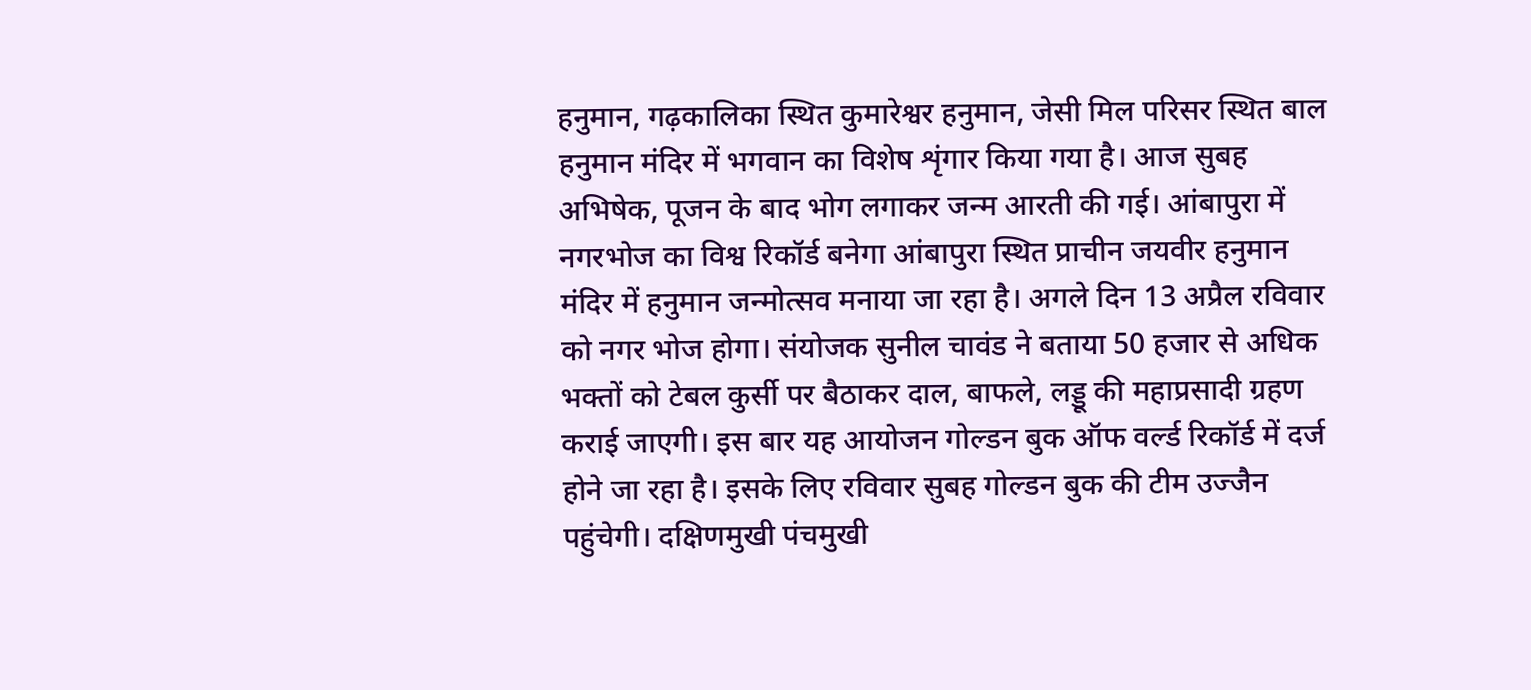हनुमान, गढ़कालिका स्थित कुमारेश्वर हनुमान, जेसी मिल परिसर स्थित बाल हनुमान मंदिर में भगवान का विशेष शृंगार किया गया है। आज सुबह अभिषेक, पूजन के बाद भोग लगाकर जन्म आरती की गई। आंबापुरा में नगरभोज का विश्व रिकॉर्ड बनेगा आंबापुरा स्थित प्राचीन जयवीर हनुमान मंदिर में हनुमान जन्मोत्सव मनाया जा रहा है। अगले दिन 13 अप्रैल रविवार को नगर भोज होगा। संयोजक सुनील चावंड ने बताया 50 हजार से अधिक भक्तों को टेबल कुर्सी पर बैठाकर दाल, बाफले, लड्डू की महाप्रसादी ग्रहण कराई जाएगी। इस बार यह आयोजन गोल्डन बुक ऑफ वर्ल्ड रिकॉर्ड में दर्ज होने जा रहा है। इसके लिए रविवार सुबह गोल्डन बुक की टीम उज्जैन पहुंचेगी। दक्षिणमुखी पंचमुखी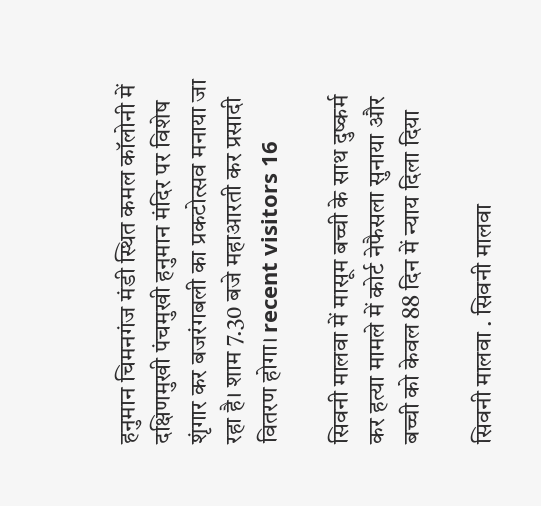हनुमान चिमनगंज मंडी स्थित कमल कॉलोनी में दक्षिणमुखी पंचमुखी हनुमान मंदिर पर विशेष शृंगार कर बजरंगबली का प्रकटोत्सव मनाया जा रहा है। शाम 7.30 बजे महाआरती कर प्रसादी वितरण होगा। recent visitors 16

सिवनी मालवा में मासूम बच्ची के साथ दुष्कर्म कर हत्या मामले में कोर्ट नेफैसला सुनाया और बच्ची को केवल 88 दिन में न्याय दिला दिया

सिवनी मालवा . सिवनी मालवा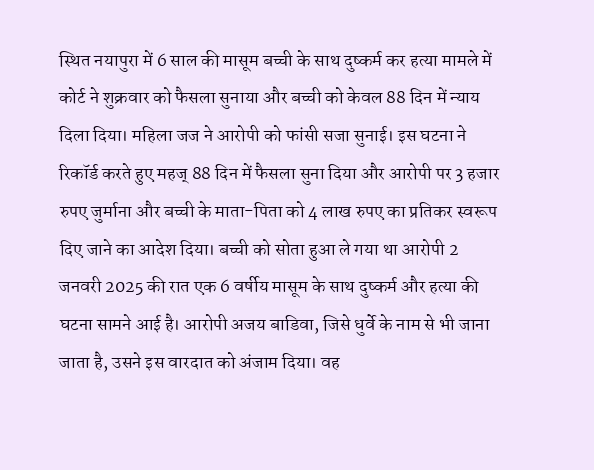स्थित नयापुरा में 6 साल की मासूम बच्ची के साथ दुष्कर्म कर हत्या मामले में कोर्ट ने शुक्रवार को फैसला सुनाया और बच्ची को केवल 88 दिन में न्याय दिला दिया। महिला जज ने आरोपी को फांसी सजा सुनाई। इस घटना ने रिकॉर्ड करते हुए महज् 88 दिन में फैसला सुना दिया और आरोपी पर 3 हजार रुपए जुर्माना और बच्ची के माता-पिता को 4 लाख रुपए का प्रतिकर स्वरूप दिए जाने का आदेश दिया। बच्ची को सोता हुआ ले गया था आरोपी 2 जनवरी 2025 की रात एक 6 वर्षीय मासूम के साथ दुष्कर्म और हत्या की घटना सामने आई है। आरोपी अजय बाडिवा, जिसे धुर्वे के नाम से भी जाना जाता है, उसने इस वारदात को अंजाम दिया। वह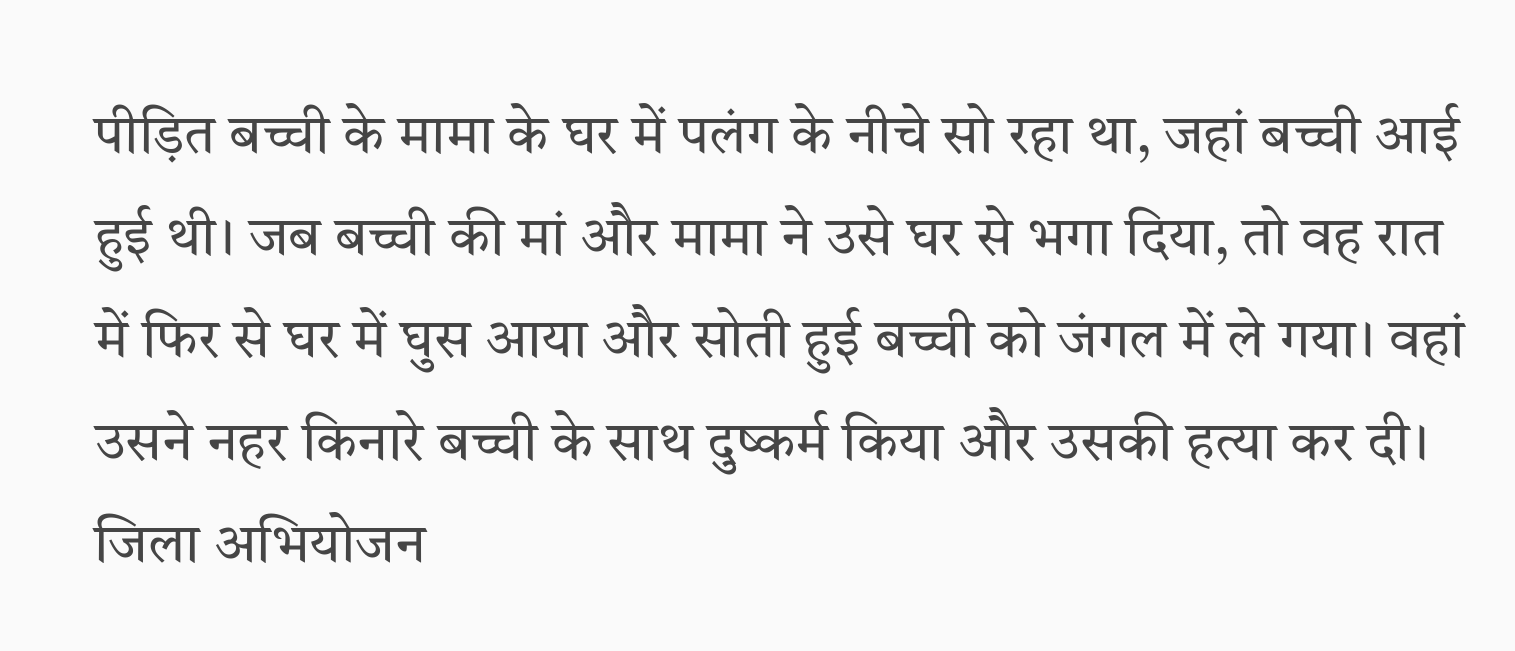पीड़ित बच्ची के मामा के घर में पलंग के नीचे सो रहा था, जहां बच्ची आई हुई थी। जब बच्ची की मां और मामा ने उसे घर से भगा दिया, तो वह रात में फिर से घर में घुस आया और सोती हुई बच्ची को जंगल में ले गया। वहां उसने नहर किनारे बच्ची के साथ दुष्कर्म किया और उसकी हत्या कर दी। जिला अभियोजन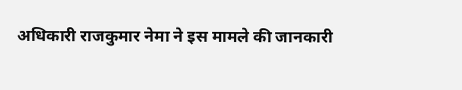अधिकारी राजकुमार नेमा ने इस मामले की जानकारी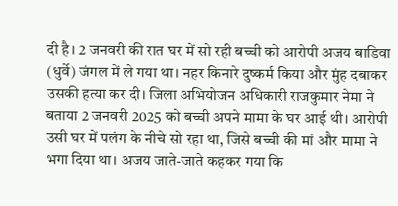दी है। 2 जनवरी की रात घर में सो रही बच्ची को आरोपी अजय बाडिवा (धुर्वे) जंगल में ले गया था। नहर किनारे दुष्कर्म किया और मुंह दबाकर उसकी हत्या कर दी। जिला अभियोजन अधिकारी राजकुमार नेमा ने बताया 2 जनवरी 2025 को बच्ची अपने मामा के घर आई थी। आरोपी उसी घर में पलंग के नीचे सो रहा था, जिसे बच्ची की मां और मामा ने भगा दिया था। अजय जाते-जाते कहकर गया कि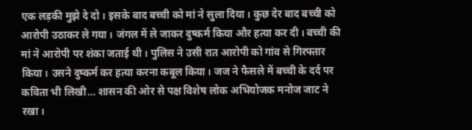एक लड़की मुझे दे दो। इसके बाद बच्ची को मां ने सुला दिया। कुछ देर बाद बच्ची को आरोपी उठाकर ले गया। जंगल में ले जाकर दुष्कर्म किया और हत्या कर दी। बच्ची की मां ने आरोपी पर शंका जताई थी। पुलिस ने उसी रात आरोपी को गांव से गिरफ्तार किया। उसने दुष्कर्म कर हत्या करना कबूल किया। जज ने फैसले में बच्ची के दर्द पर कविता भी लिखी… शासन की ओर से पक्ष विशेष लोक अभियोजक मनोज जाट ने रखा।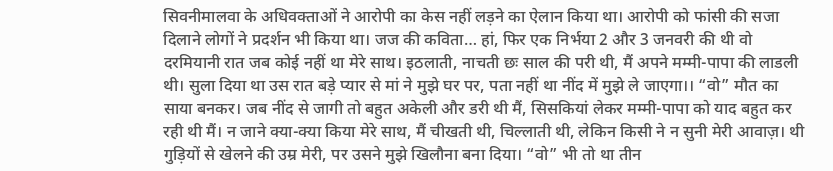सिवनीमालवा के अधिवक्ताओं ने आरोपी का केस नहीं लड़ने का ऐलान किया था। आरोपी को फांसी की सजा दिलाने लोगों ने प्रदर्शन भी किया था। जज की कविता… हां, फिर एक निर्भया 2 और 3 जनवरी की थी वो दरमियानी रात जब कोई नहीं था मेरे साथ। इठलाती, नाचती छः साल की परी थी, मैं अपने मम्मी-पापा की लाडली थी। सुला दिया था उस रात बड़े प्यार से मां ने मुझे घर पर, पता नहीं था नींद में मुझे ले जाएगा।। “वो” मौत का साया बनकर। जब नींद से जागी तो बहुत अकेली और डरी थी मैं, सिसकियां लेकर मम्मी-पापा को याद बहुत कर रही थी मैं। न जाने क्या-क्या किया मेरे साथ, मैं चीखती थी, चिल्लाती थी, लेकिन किसी ने न सुनी मेरी आवाज़। थी गुड़ियों से खेलने की उम्र मेरी, पर उसने मुझे खिलौना बना दिया। “वो” भी तो था तीन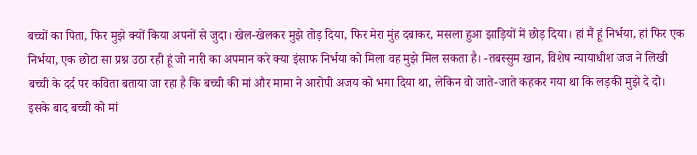बच्चों का पिता, फिर मुझे क्यों किया अपनों से जुदा। खेल-खेलकर मुझे तोड़ दिया, फिर मेरा मुंह दबाकर, मसला हुआ झाड़ियों में छोड़ दिया। हां मैं हूं निर्भया, हां फिर एक निर्भया, एक छोटा सा प्रश्न उठा रही हूं जो नारी का अपमान करे क्या इंसाफ निर्भया को मिला वह मुझे मिल सकता है। -तबस्सुम खान, विशेष न्यायाधीश जज ने लिखी बच्ची के दर्द पर कविता बताया जा रहा है कि बच्ची की मां और मामा ने आरोपी अजय को भगा दिया था, लेकिन वो जाते-जाते कहकर गया था कि लड़की मुझे दे दो। इसके बाद बच्ची को मां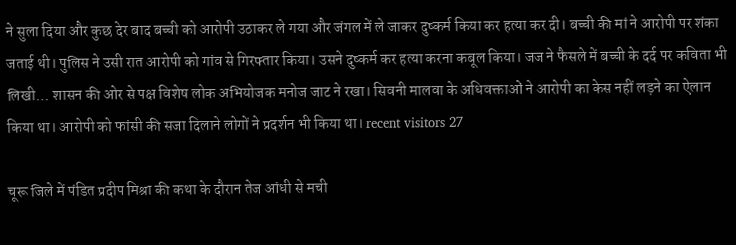ने सुला दिया और कुछ देर बाद बच्ची को आरोपी उठाकर ले गया और जंगल में ले जाकर दुष्कर्म किया कर हत्या कर दी। बच्ची की मां ने आरोपी पर शंका जताई थी। पुलिस ने उसी रात आरोपी को गांव से गिरफ्तार किया। उसने दुष्कर्म कर हत्या करना कबूल किया। जज ने फैसले में बच्ची के दर्द पर कविता भी लिखी… शासन की ओर से पक्ष विशेष लोक अभियोजक मनोज जाट ने रखा। सिवनी मालवा के अधिवक्ताओं ने आरोपी का केस नहीं लड़ने का ऐलान किया था। आरोपी को फांसी की सजा दिलाने लोगों ने प्रदर्शन भी किया था। recent visitors 27

चूरू जिले में पंडित प्रदीप मिश्रा की कथा के दौरान तेज आंधी से मची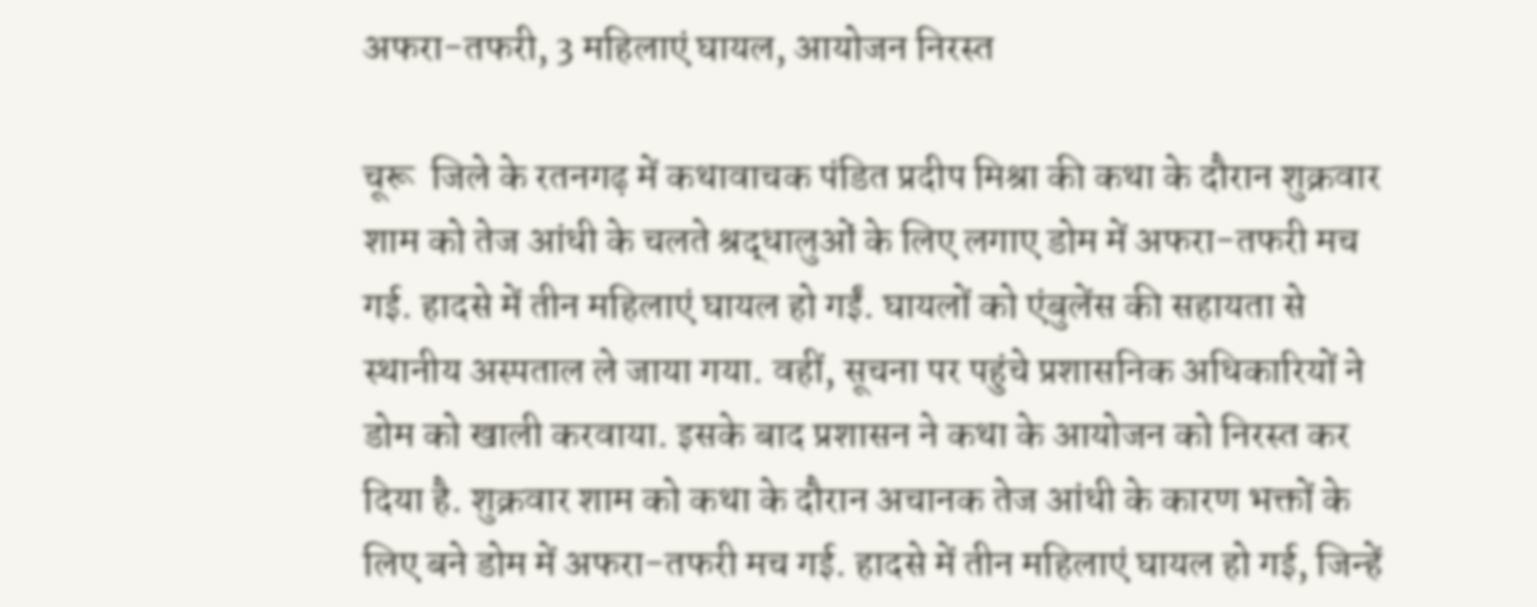अफरा-तफरी, 3 महिलाएं घायल, आयोजन निरस्त

चूरू  जिले के रतनगढ़ में कथावाचक पंडित प्रदीप मिश्रा की कथा के दौरान शुक्रवार शाम को तेज आंधी के चलते श्रद्धालुओं के लिए लगाए डोम में अफरा-तफरी मच गई. हादसे में तीन महिलाएं घायल हो गईं. घायलों को एंबुलेंस की सहायता से स्थानीय अस्पताल ले जाया गया. वहीं, सूचना पर पहुंचे प्रशासनिक अधिकारियों ने डोम को खाली करवाया. इसके बाद प्रशासन ने कथा के आयोजन को निरस्त कर दिया है. शुक्रवार शाम को कथा के दौरान अचानक तेज आंधी के कारण भक्तों के लिए बने डोम में अफरा-तफरी मच गई. हादसे में तीन महिलाएं घायल हो गई, जिन्हें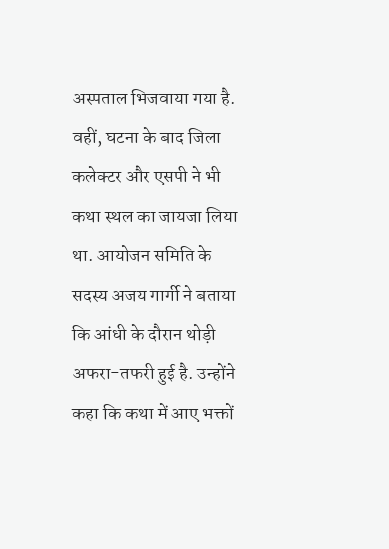अस्पताल भिजवाया गया है. वहीं, घटना के बाद जिला कलेक्टर और एसपी ने भी कथा स्थल का जायजा लिया था. आयोजन समिति के सदस्य अजय गार्गी ने बताया कि आंधी के दौरान थोड़ी अफरा-तफरी हुई है. उन्होंने कहा कि कथा में आए भक्तों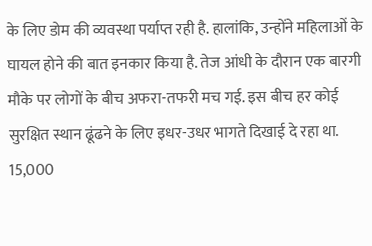के लिए डोम की व्यवस्था पर्याप्त रही है. हालांकि, उन्होंने महिलाओं के घायल होने की बात इनकार किया है. तेज आंधी के दौरान एक बारगी मौके पर लोगों के बीच अफरा-तफरी मच गई. इस बीच हर कोई सुरक्षित स्थान ढूंढने के लिए इधर-उधर भागते दिखाई दे रहा था. 15,000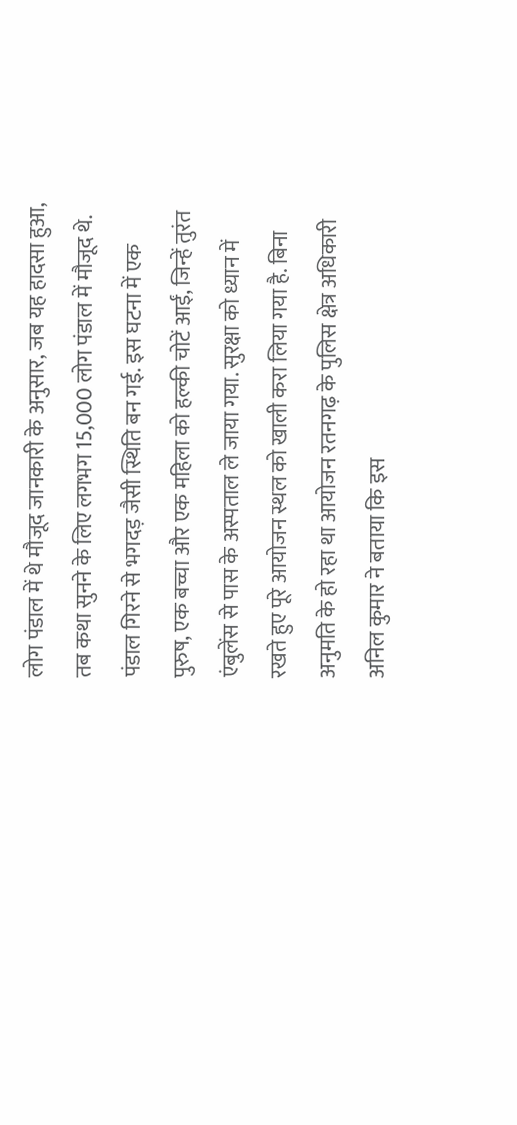लोग पंडाल में थे मौजूद जानकारी के अनुसार, जब यह हादसा हुआ, तब कथा सुनने के लिए लगभग 15,000 लोग पंडाल में मौजूद थे. पंडाल गिरने से भगदड़ जैसी स्थिति बन गई. इस घटना में एक पुरुष, एक बच्चा और एक महिला को हल्की चोटें आईं, जिन्हें तुरंत एंबुलेंस से पास के अस्पताल ले जाया गया. सुरक्षा को ध्यान में रखते हुए पूरे आयोजन स्थल को खाली करा लिया गया है. बिना अनुमति के हो रहा था आयोजन रतनगढ़ के पुलिस क्षेत्र अधिकारी अनिल कुमार ने बताया कि इस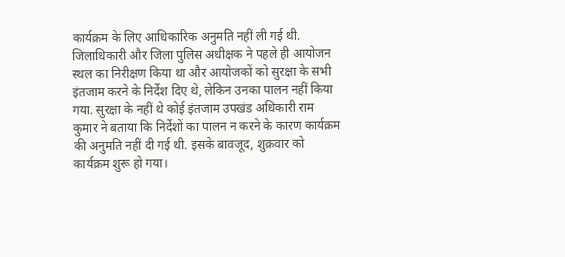कार्यक्रम के लिए आधिकारिक अनुमति नहीं ली गई थी. जिलाधिकारी और जिला पुलिस अधीक्षक ने पहले ही आयोजन स्थल का निरीक्षण किया था और आयोजकों को सुरक्षा के सभी इंतजाम करने के निर्देश दिए थे, लेकिन उनका पालन नहीं किया गया. सुरक्षा के नहीं थे कोई इंतजाम उपखंड अधिकारी राम कुमार ने बताया कि निर्देशों का पालन न करने के कारण कार्यक्रम की अनुमति नहीं दी गई थी. इसके बावजूद, शुक्रवार को कार्यक्रम शुरू हो गया।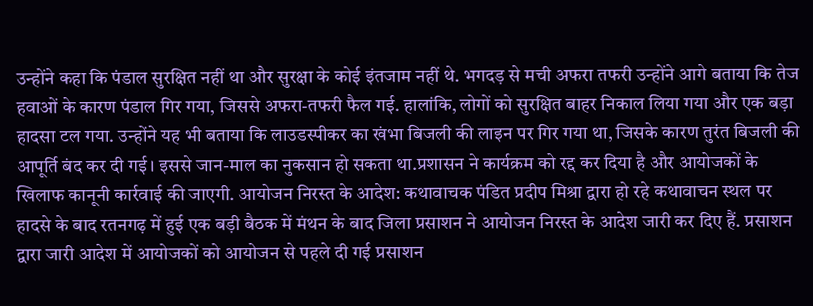उन्होंने कहा कि पंडाल सुरक्षित नहीं था और सुरक्षा के कोई इंतजाम नहीं थे. भगदड़ से मची अफरा तफरी उन्होंने आगे बताया कि तेज हवाओं के कारण पंडाल गिर गया, जिससे अफरा-तफरी फैल गई. हालांकि, लोगों को सुरक्षित बाहर निकाल लिया गया और एक बड़ा हादसा टल गया. उन्होंने यह भी बताया कि लाउडस्पीकर का खंभा बिजली की लाइन पर गिर गया था, जिसके कारण तुरंत बिजली की आपूर्ति बंद कर दी गई। इससे जान-माल का नुकसान हो सकता था.प्रशासन ने कार्यक्रम को रद्द कर दिया है और आयोजकों के खिलाफ कानूनी कार्रवाई की जाएगी. आयोजन निरस्त के आदेश: कथावाचक पंडित प्रदीप मिश्रा द्वारा हो रहे कथावाचन स्थल पर हादसे के बाद रतनगढ़ में हुई एक बड़ी बैठक में मंथन के बाद जिला प्रसाशन ने आयोजन निरस्त के आदेश जारी कर दिए हैं. प्रसाशन द्वारा जारी आदेश में आयोजकों को आयोजन से पहले दी गई प्रसाशन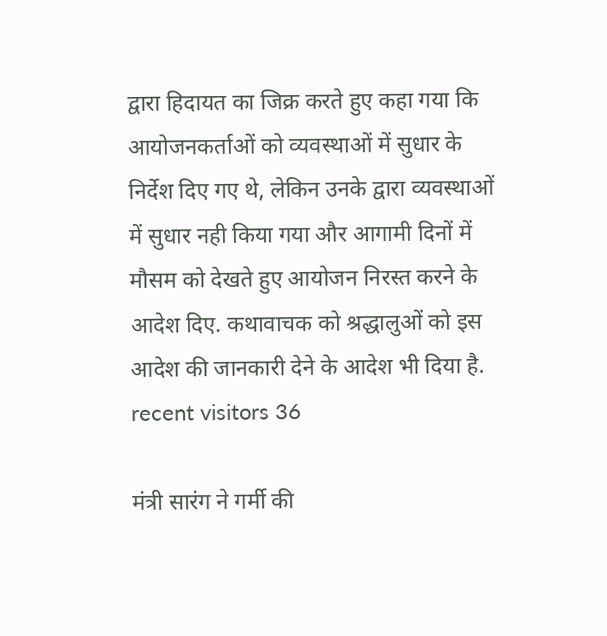द्वारा हिदायत का जिक्र करते हुए कहा गया कि आयोजनकर्ताओं को व्यवस्थाओं में सुधार के निर्देश दिए गए थे, लेकिन उनके द्वारा व्यवस्थाओं में सुधार नही किया गया और आगामी दिनों में मौसम को देखते हुए आयोजन निरस्त करने के आदेश दिए. कथावाचक को श्रद्धालुओं को इस आदेश की जानकारी देने के आदेश भी दिया है. recent visitors 36

मंत्री सारंग ने गर्मी की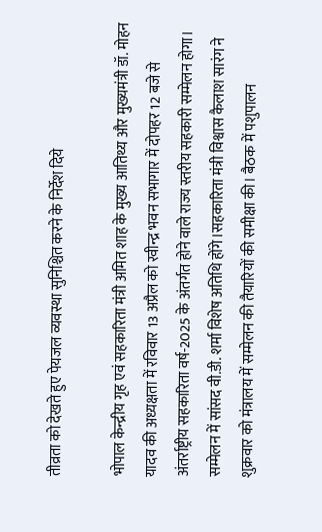तीव्रता को देखते हुए पेयजल व्यवस्था सुनिश्चित करने के निर्देश दिये

भोपाल केन्द्रीय गृह एवं सहकारिता मंत्री अमित शाह के मुख्य आतिथ्य और मुख्यमंत्री डॉ. मोहन यादव की अध्यक्षता में रविवार 13 अप्रैल को रवीन्द्र भवन सभागार में दोपहर 12 बजे से अंतर्राष्ट्रीय सहकारिता वर्ष-2025 के अंतर्गत होने वाले राज्य स्तरीय सहकारी सम्मेलन होगा। सम्मेलन में सांसद वी.डी. शर्मा विशेष अतिथि होंगे।सहकारिता मंत्री विश्वास कैलाश सारंग ने शुक्रवार को मंत्रालय में सम्मेलन की तैयारियों की समीक्षा की। बैठक में पशुपालन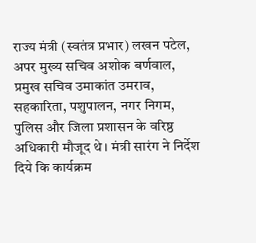राज्य मंत्री (स्वतंत्र प्रभार) लखन पटेल, अपर मुख्य सचिव अशोक बर्णवाल, प्रमुख सचिव उमाकांत उमराव, सहकारिता, पशुपालन, नगर निगम, पुलिस और जिला प्रशासन के वरिष्ठ अधिकारी मौजूद थे। मंत्री सारंग ने निर्देश दिये कि कार्यक्रम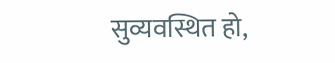सुव्यवस्थित हो,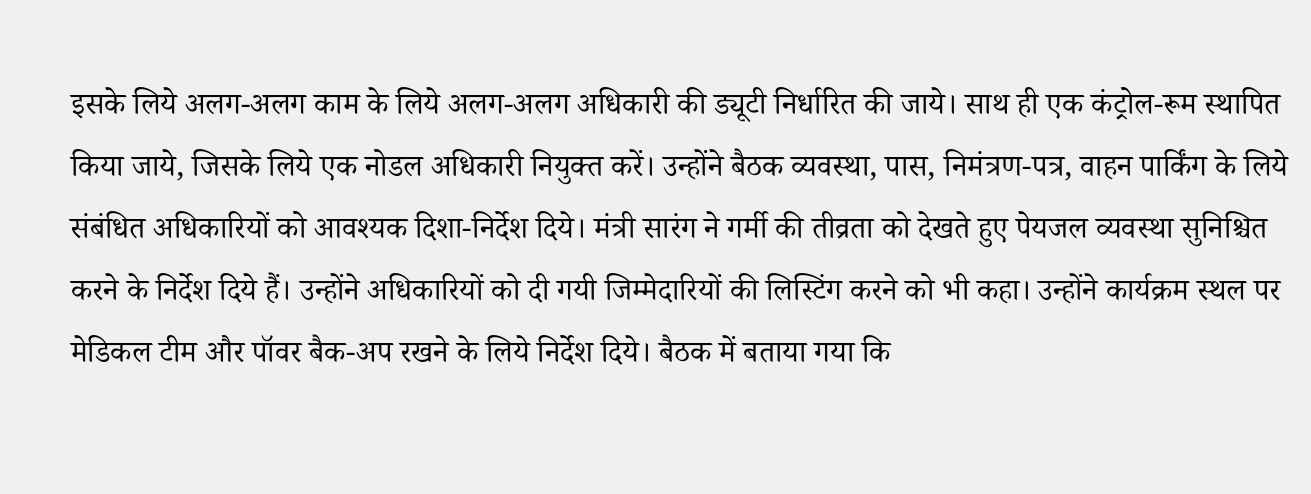इसके लिये अलग-अलग काम के लिये अलग-अलग अधिकारी की ड्यूटी निर्धारित की जाये। साथ ही एक कंट्रोल-रूम स्थापित किया जाये, जिसके लिये एक नोडल अधिकारी नियुक्त करें। उन्होंने बैठक व्यवस्था, पास, निमंत्रण-पत्र, वाहन पार्किंग के लिये संबंधित अधिकारियों को आवश्यक दिशा-निर्देश दिये। मंत्री सारंग ने गर्मी की तीव्रता को देखते हुए पेयजल व्यवस्था सुनिश्चित करने के निर्देश दिये हैं। उन्होंने अधिकारियों को दी गयी जिम्मेदारियों की लिस्टिंग करने को भी कहा। उन्होंने कार्यक्रम स्थल पर मेडिकल टीम और पॉवर बैक-अप रखने के लिये निर्देश दिये। बैठक में बताया गया कि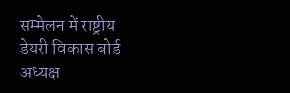सम्मेलन में राष्ट्रीय डेयरी विकास बोर्ड अध्यक्ष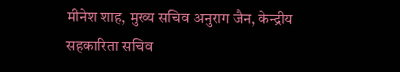मीनेश शाह, मुख्य सचिव अनुराग जैन, केन्द्रीय सहकारिता सचिव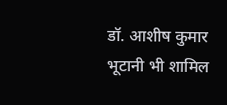डॉ. आशीष कुमार भूटानी भी शामिल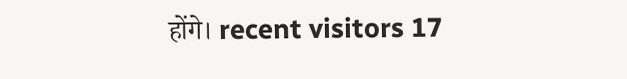होंगे। recent visitors 17